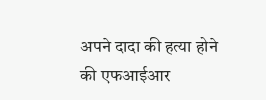अपने दादा की हत्या होने की एफआईआर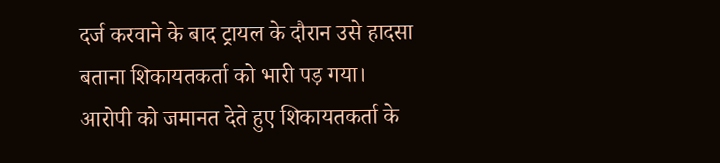दर्ज करवाने के बाद ट्रायल के दौरान उसे हादसा बताना शिकायतकर्ता को भारी पड़ गया। आरोपी को जमानत देते हुए शिकायतकर्ता के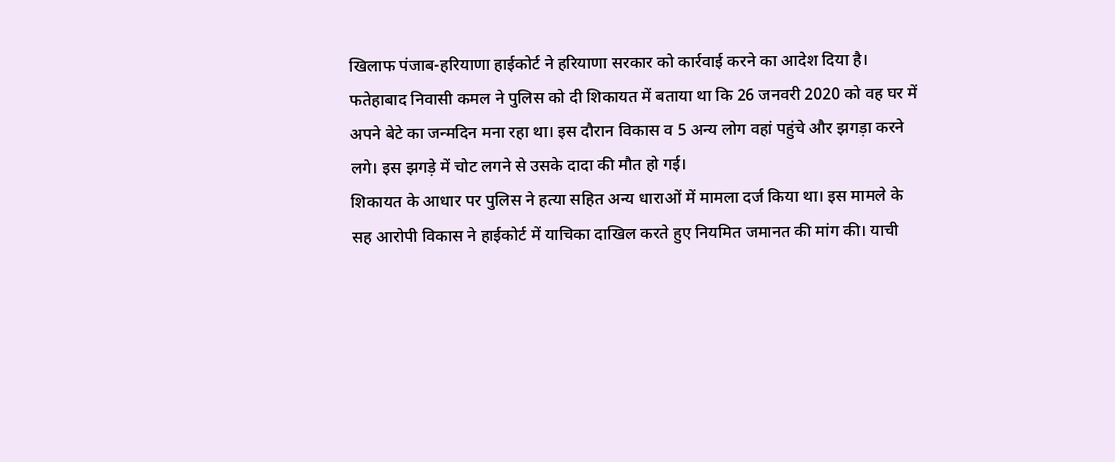खिलाफ पंजाब-हरियाणा हाईकोर्ट ने हरियाणा सरकार को कार्रवाई करने का आदेश दिया है।
फतेहाबाद निवासी कमल ने पुलिस को दी शिकायत में बताया था कि 26 जनवरी 2020 को वह घर में अपने बेटे का जन्मदिन मना रहा था। इस दौरान विकास व 5 अन्य लोग वहां पहुंचे और झगड़ा करने लगे। इस झगड़े में चोट लगने से उसके दादा की मौत हो गई।
शिकायत के आधार पर पुलिस ने हत्या सहित अन्य धाराओं में मामला दर्ज किया था। इस मामले के सह आरोपी विकास ने हाईकोर्ट में याचिका दाखिल करते हुए नियमित जमानत की मांग की। याची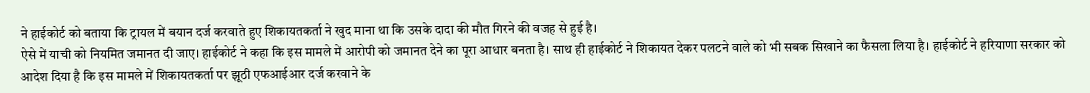ने हाईकोर्ट को बताया कि ट्रायल में बयान दर्ज करवाते हुए शिकायतकर्ता ने खुद माना था कि उसके दादा की मौत गिरने की वजह से हुई है।
ऐसे में याची को नियमित जमानत दी जाए। हाईकोर्ट ने कहा कि इस मामले में आरोपी को जमानत देने का पूरा आधार बनता है। साथ ही हाईकोर्ट ने शिकायत देकर पलटने वाले को भी सबक सिखाने का फैसला लिया है। हाईकोर्ट ने हरियाणा सरकार को आदेश दिया है कि इस मामले में शिकायतकर्ता पर झूठी एफआईआर दर्ज करवाने के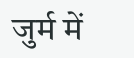जुर्म में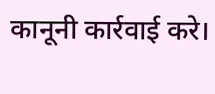कानूनी कार्रवाई करे।